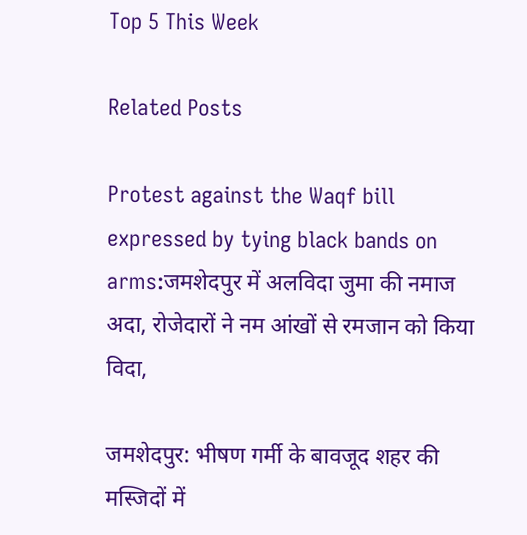Top 5 This Week

Related Posts

Protest against the Waqf bill expressed by tying black bands on arms:जमशेदपुर में अलविदा जुमा की नमाज अदा, रोजेदारों ने नम आंखों से रमजान को किया विदा,

जमशेदपुर: भीषण गर्मी के बावजूद शहर की मस्जिदों में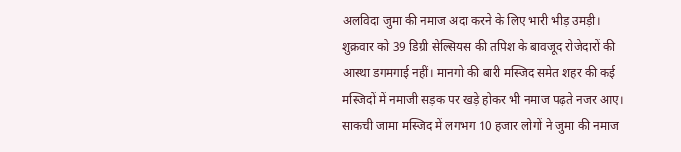अलविदा जुमा की नमाज अदा करने के लिए भारी भीड़ उमड़ी। शुक्रवार को 39 डिग्री सेल्सियस की तपिश के बावजूद रोजेदारों की आस्था डगमगाई नहीं। मानगो की बारी मस्जिद समेत शहर की कई मस्जिदों में नमाजी सड़क पर खड़े होकर भी नमाज पढ़ते नजर आए। साकची जामा मस्जिद में लगभग 10 हजार लोगों ने जुमा की नमाज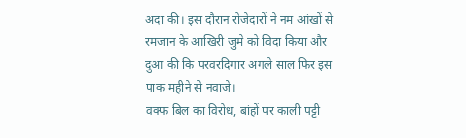अदा की। इस दौरान रोजेदारों ने नम आंखों से रमजान के आखिरी जुमे को विदा किया और दुआ की कि परवरदिगार अगले साल फिर इस पाक महीने से नवाजे।
वक्फ बिल का विरोध, बांहों पर काली पट्टी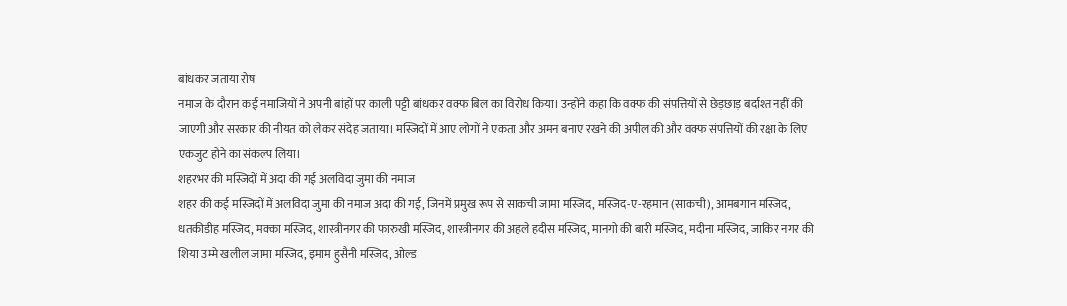बांधकर जताया रोष
नमाज के दौरान कई नमाजियों ने अपनी बांहों पर काली पट्टी बांधकर वक्फ बिल का विरोध किया। उन्होंने कहा कि वक्फ की संपत्तियों से छेड़छाड़ बर्दाश्त नहीं की जाएगी और सरकार की नीयत को लेकर संदेह जताया। मस्जिदों में आए लोगों ने एकता और अमन बनाए रखने की अपील की और वक्फ संपत्तियों की रक्षा के लिए एकजुट होने का संकल्प लिया।
शहरभर की मस्जिदों में अदा की गई अलविदा जुमा की नमाज
शहर की कई मस्जिदों में अलविदा जुमा की नमाज अदा की गई, जिनमें प्रमुख रूप से साकची जामा मस्जिद, मस्जिद-ए-रहमान (साकची), आमबगान मस्जिद, धतकीडीह मस्जिद, मक्का मस्जिद, शास्त्रीनगर की फारुखी मस्जिद, शास्त्रीनगर की अहले हदीस मस्जिद, मानगो की बारी मस्जिद, मदीना मस्जिद, जाकिर नगर की शिया उम्मे खलील जामा मस्जिद, इमाम हुसैनी मस्जिद, ओल्ड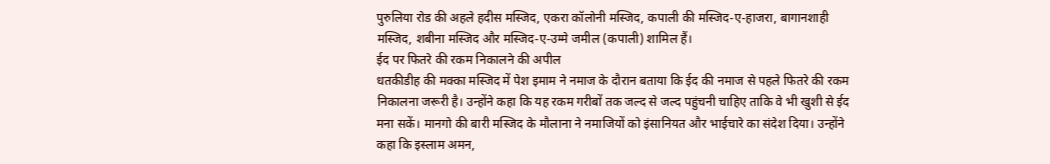पुरुलिया रोड की अहले हदीस मस्जिद, एकरा कॉलोनी मस्जिद, कपाली की मस्जिद-ए-हाजरा, बागानशाही मस्जिद, शबीना मस्जिद और मस्जिद-ए-उम्मे जमील (कपाली) शामिल हैं।
ईद पर फितरे की रकम निकालने की अपील
धतकीडीह की मक्का मस्जिद में पेश इमाम ने नमाज के दौरान बताया कि ईद की नमाज से पहले फितरे की रकम निकालना जरूरी है। उन्होंने कहा कि यह रकम गरीबों तक जल्द से जल्द पहुंचनी चाहिए ताकि वे भी खुशी से ईद मना सकें। मानगो की बारी मस्जिद के मौलाना ने नमाजियों को इंसानियत और भाईचारे का संदेश दिया। उन्होंने कहा कि इस्लाम अमन,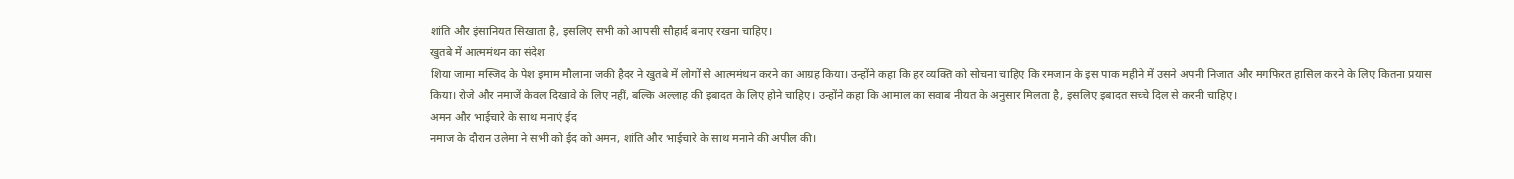शांति और इंसानियत सिखाता है, इसलिए सभी को आपसी सौहार्द बनाए रखना चाहिए।
खुतबे में आत्ममंथन का संदेश
शिया जामा मस्जिद के पेश इमाम मौलाना जकी हैदर ने खुतबे में लोगों से आत्ममंथन करने का आग्रह किया। उन्होंने कहा कि हर व्यक्ति को सोचना चाहिए कि रमजान के इस पाक महीने में उसने अपनी निजात और मगफिरत हासिल करने के लिए कितना प्रयास किया। रोजे और नमाजें केवल दिखावे के लिए नहीं, बल्कि अल्लाह की इबादत के लिए होने चाहिए। उन्होंने कहा कि आमाल का सवाब नीयत के अनुसार मिलता है, इसलिए इबादत सच्चे दिल से करनी चाहिए।
अमन और भाईचारे के साथ मनाएं ईद
नमाज के दौरान उलेमा ने सभी को ईद को अमन, शांति और भाईचारे के साथ मनाने की अपील की।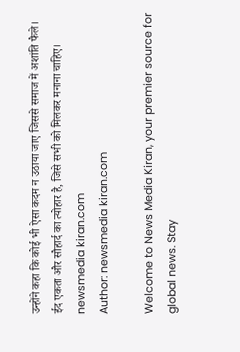उन्होंने कहा कि कोई भी ऐसा कदम न उठाया जाए जिससे समाज में अशांति फैले। ईद एकता और सौहार्द का त्योहार है, जिसे सभी को मिलकर मनाना चाहिए।
newsmedia kiran.com
Author: newsmedia kiran.com

Welcome to News Media Kiran, your premier source for global news. Stay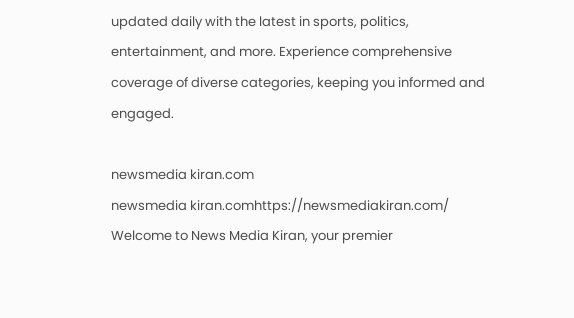updated daily with the latest in sports, politics, entertainment, and more. Experience comprehensive coverage of diverse categories, keeping you informed and engaged.

newsmedia kiran.com
newsmedia kiran.comhttps://newsmediakiran.com/
Welcome to News Media Kiran, your premier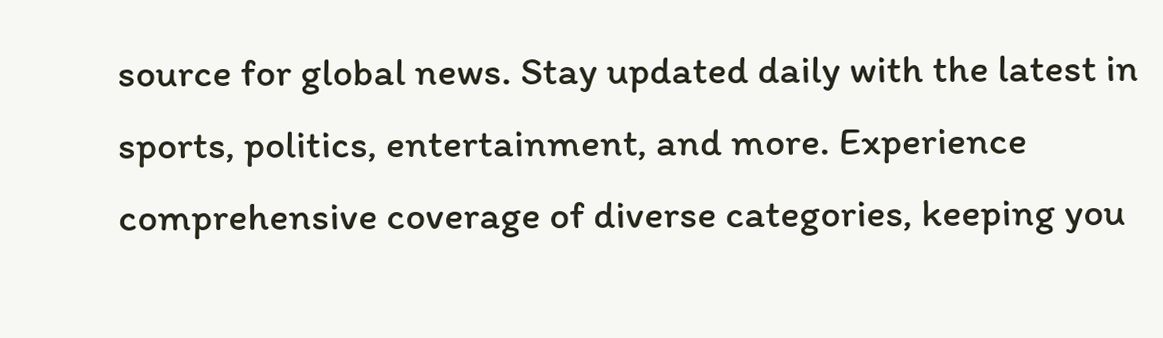source for global news. Stay updated daily with the latest in sports, politics, entertainment, and more. Experience comprehensive coverage of diverse categories, keeping you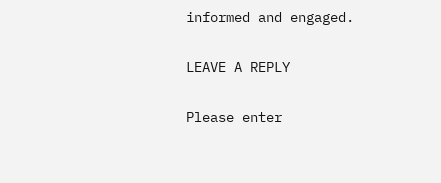informed and engaged.

LEAVE A REPLY

Please enter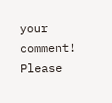your comment!
Please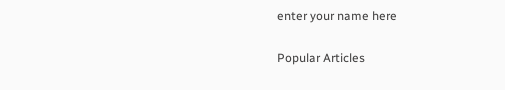enter your name here

Popular Articles